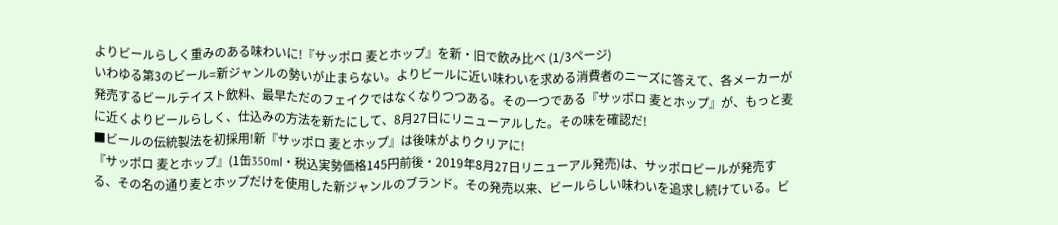よりビールらしく重みのある味わいに!『サッポロ 麦とホップ』を新・旧で飲み比べ (1/3ページ)
いわゆる第3のビール=新ジャンルの勢いが止まらない。よりビールに近い味わいを求める消費者のニーズに答えて、各メーカーが発売するビールテイスト飲料、最早ただのフェイクではなくなりつつある。その一つである『サッポロ 麦とホップ』が、もっと麦に近くよりビールらしく、仕込みの方法を新たにして、8月27日にリニューアルした。その味を確認だ!
■ビールの伝統製法を初採用!新『サッポロ 麦とホップ』は後味がよりクリアに!
『サッポロ 麦とホップ』(1缶350ml・税込実勢価格145円前後・2019年8月27日リニューアル発売)は、サッポロビールが発売する、その名の通り麦とホップだけを使用した新ジャンルのブランド。その発売以来、ビールらしい味わいを追求し続けている。ビ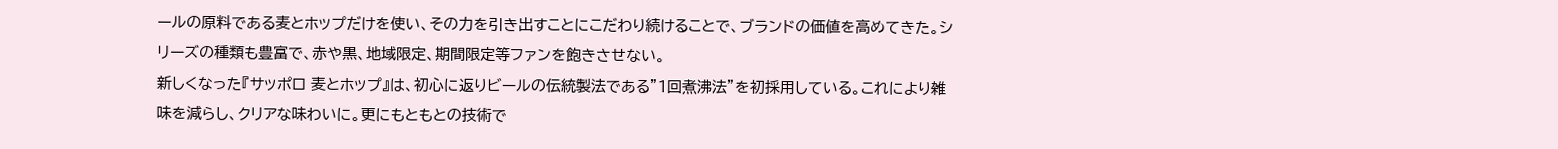ールの原料である麦とホップだけを使い、その力を引き出すことにこだわり続けることで、ブランドの価値を高めてきた。シリーズの種類も豊富で、赤や黒、地域限定、期間限定等ファンを飽きさせない。
新しくなった『サッポロ 麦とホップ』は、初心に返りビールの伝統製法である”1回煮沸法”を初採用している。これにより雑味を減らし、クリアな味わいに。更にもともとの技術で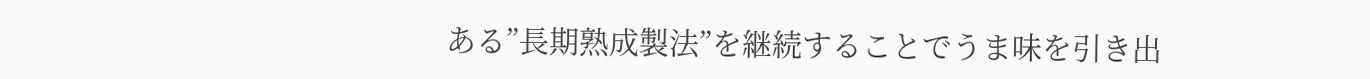ある”長期熟成製法”を継続することでうま味を引き出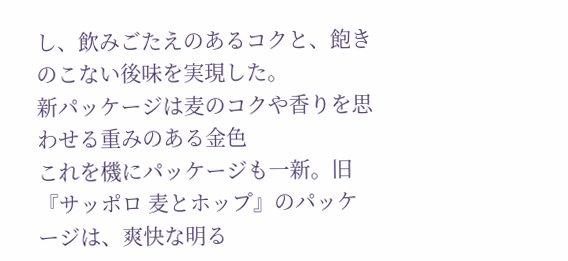し、飲みごたえのあるコクと、飽きのこない後味を実現した。
新パッケージは麦のコクや香りを思わせる重みのある金色
これを機にパッケージも一新。旧『サッポロ 麦とホップ』のパッケージは、爽快な明る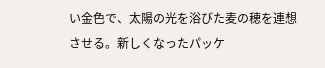い金色で、太陽の光を浴びた麦の穂を連想させる。新しくなったパッケ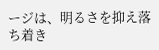ージは、明るさを抑え落ち着き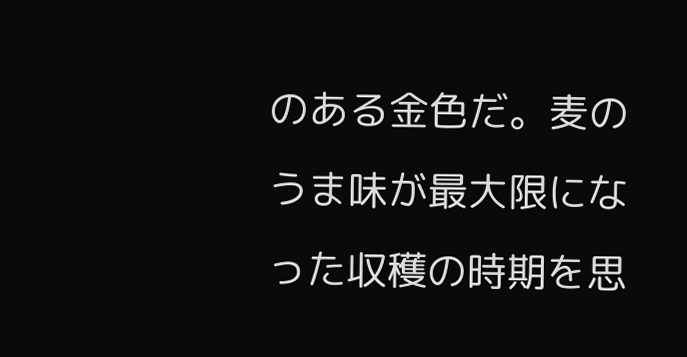のある金色だ。麦のうま味が最大限になった収穫の時期を思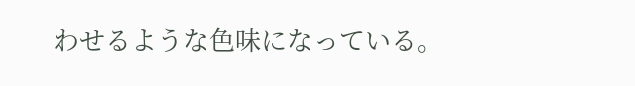わせるような色味になっている。